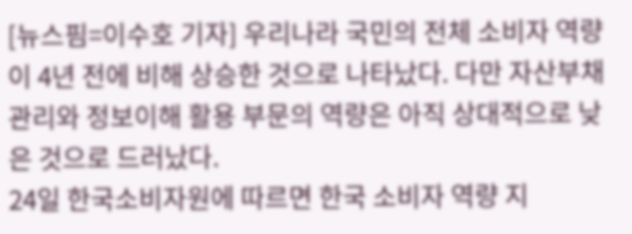[뉴스핌=이수호 기자] 우리나라 국민의 전체 소비자 역량이 4년 전에 비해 상승한 것으로 나타났다. 다만 자산부채관리와 정보이해 활용 부문의 역량은 아직 상대적으로 낮은 것으로 드러났다.
24일 한국소비자원에 따르면 한국 소비자 역량 지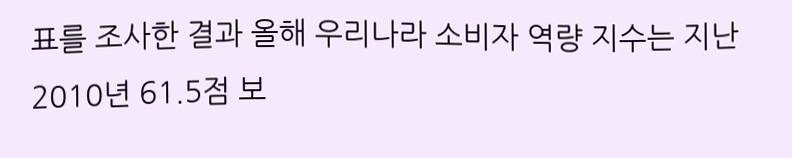표를 조사한 결과 올해 우리나라 소비자 역량 지수는 지난 2010년 61.5점 보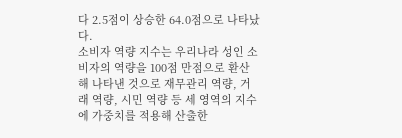다 2.5점이 상승한 64.0점으로 나타났다.
소비자 역량 지수는 우리나라 성인 소비자의 역량을 100점 만점으로 환산해 나타낸 것으로 재무관리 역량, 거래 역량, 시민 역량 등 세 영역의 지수에 가중치를 적용해 산출한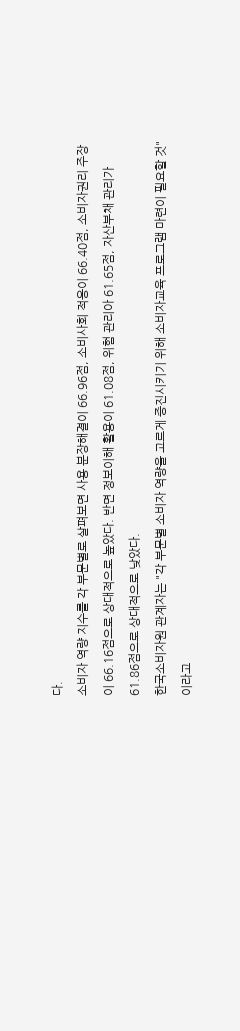다.
소비자 역량 지수를 각 부문별로 살펴보면 사용 분장해결이 66.96점, 소비사회 적응이 66.40점, 소비자권리 주장이 66.16점으로 상대적으로 높았다. 반면 정보이해 활용이 61.08점, 위험 관리아 61.65점, 자산부채 관리가 61.86점으로 상대적으로 낮았다.
한국소비자원 관계자는 "각 부문별 소비자 역량을 고르게 증진시키기 위해 소비자교육 프로그램 마련이 필요할 것"이라고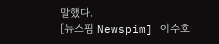말했다.
[뉴스핌 Newspim] 이수호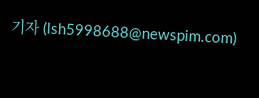기자 (lsh5998688@newspim.com)